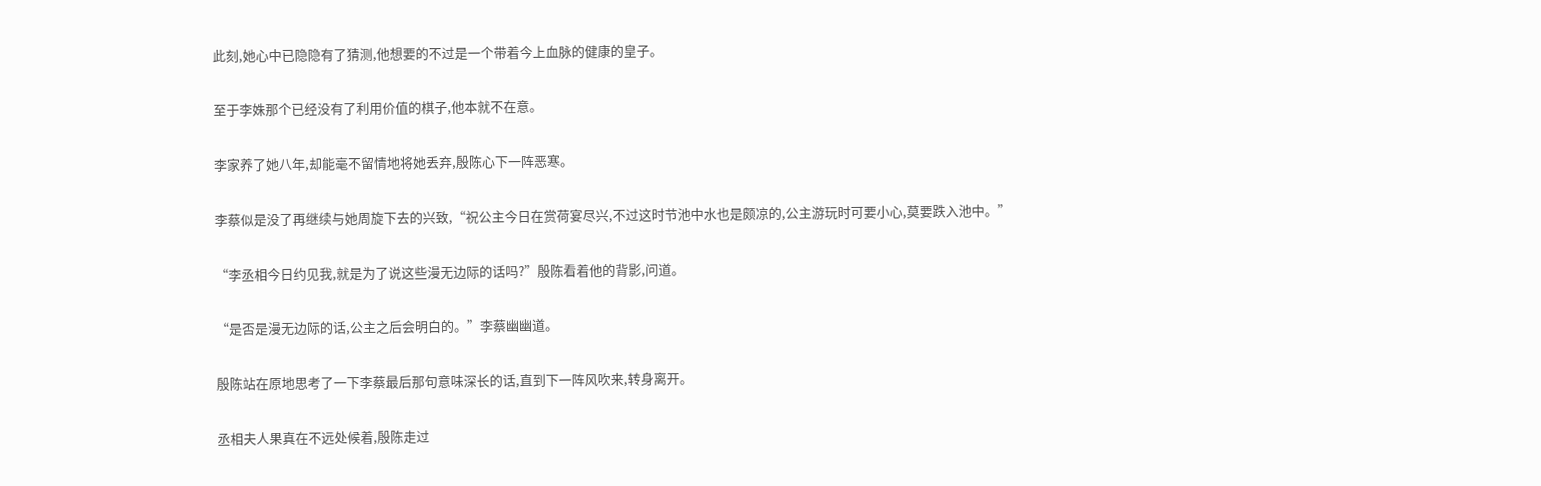此刻,她心中已隐隐有了猜测,他想要的不过是一个带着今上血脉的健康的皇子。

至于李姝那个已经没有了利用价值的棋子,他本就不在意。

李家养了她八年,却能毫不留情地将她丢弃,殷陈心下一阵恶寒。

李蔡似是没了再继续与她周旋下去的兴致,“祝公主今日在赏荷宴尽兴,不过这时节池中水也是颇凉的,公主游玩时可要小心,莫要跌入池中。”

“李丞相今日约见我,就是为了说这些漫无边际的话吗?”殷陈看着他的背影,问道。

“是否是漫无边际的话,公主之后会明白的。”李蔡幽幽道。

殷陈站在原地思考了一下李蔡最后那句意味深长的话,直到下一阵风吹来,转身离开。

丞相夫人果真在不远处候着,殷陈走过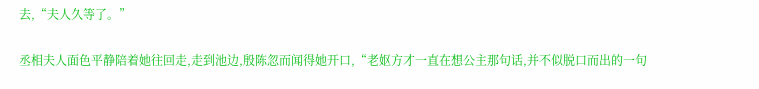去,“夫人久等了。”

丞相夫人面色平静陪着她往回走,走到池边,殷陈忽而闻得她开口,“老妪方才一直在想公主那句话,并不似脱口而出的一句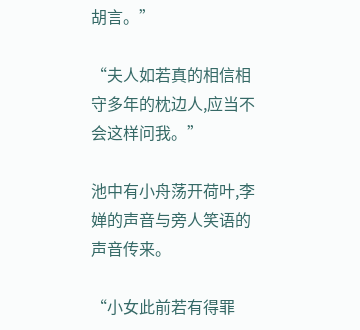胡言。”

“夫人如若真的相信相守多年的枕边人,应当不会这样问我。”

池中有小舟荡开荷叶,李婵的声音与旁人笑语的声音传来。

“小女此前若有得罪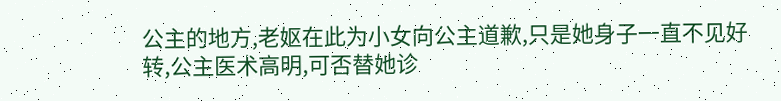公主的地方,老妪在此为小女向公主道歉,只是她身子一直不见好转,公主医术高明,可否替她诊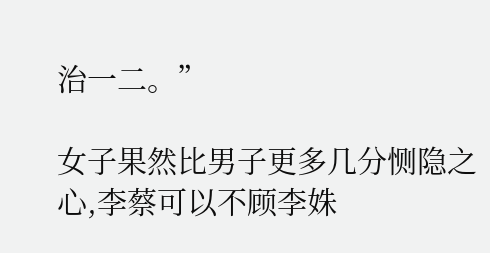治一二。”

女子果然比男子更多几分恻隐之心,李蔡可以不顾李姝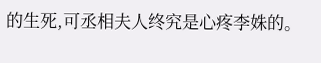的生死,可丞相夫人终究是心疼李姝的。